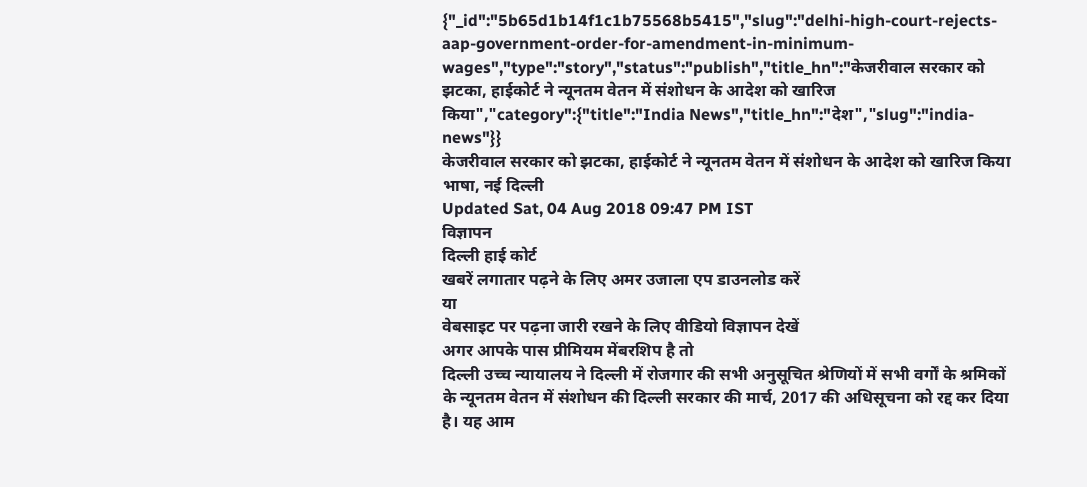{"_id":"5b65d1b14f1c1b75568b5415","slug":"delhi-high-court-rejects-aap-government-order-for-amendment-in-minimum-wages","type":"story","status":"publish","title_hn":"केजरीवाल सरकार को झटका, हाईकोर्ट ने न्यूनतम वेतन में संशोधन के आदेश को खारिज किया","category":{"title":"India News","title_hn":"देश","slug":"india-news"}}
केजरीवाल सरकार को झटका, हाईकोर्ट ने न्यूनतम वेतन में संशोधन के आदेश को खारिज किया
भाषा, नई दिल्ली
Updated Sat, 04 Aug 2018 09:47 PM IST
विज्ञापन
दिल्ली हाई कोर्ट
खबरें लगातार पढ़ने के लिए अमर उजाला एप डाउनलोड करें
या
वेबसाइट पर पढ़ना जारी रखने के लिए वीडियो विज्ञापन देखें
अगर आपके पास प्रीमियम मेंबरशिप है तो
दिल्ली उच्च न्यायालय ने दिल्ली में रोजगार की सभी अनुसूचित श्रेणियों में सभी वर्गों के श्रमिकों के न्यूनतम वेतन में संशोधन की दिल्ली सरकार की मार्च, 2017 की अधिसूचना को रद्द कर दिया है। यह आम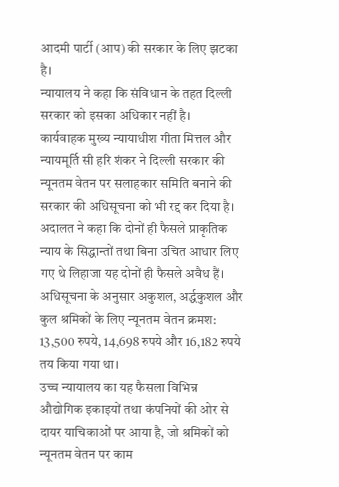आदमी पार्टी (आप) की सरकार के लिए झटका है।
न्यायालय ने कहा कि संविधान के तहत दिल्ली सरकार को इसका अधिकार नहीं है।
कार्यवाहक मुख्य न्यायाधीश गीता मित्तल और न्यायमूर्ति सी हरि शंकर ने दिल्ली सरकार की न्यूनतम वेतन पर सलाहकार समिति बनाने की सरकार की अधिसूचना को भी रद्द कर दिया है। अदालत ने कहा कि दोनों ही फैसले प्राकृतिक न्याय के सिद्धान्तों तथा बिना उचित आधार लिए गए थे लिहाजा यह दोनों ही फैसले अवैध हैं।
अधिसूचना के अनुसार अकुशल, अर्द्धकुशल और कुल श्रमिकों के लिए न्यूनतम वेतन क्रमश: 13,500 रुपये, 14,698 रुपये और 16,182 रुपये तय किया गया था।
उच्च न्यायालय का यह फैसला विभिन्न औद्योगिक इकाइयों तथा कंपनियों की ओर से दायर याचिकाओं पर आया है, जो श्रमिकों को न्यूनतम वेतन पर काम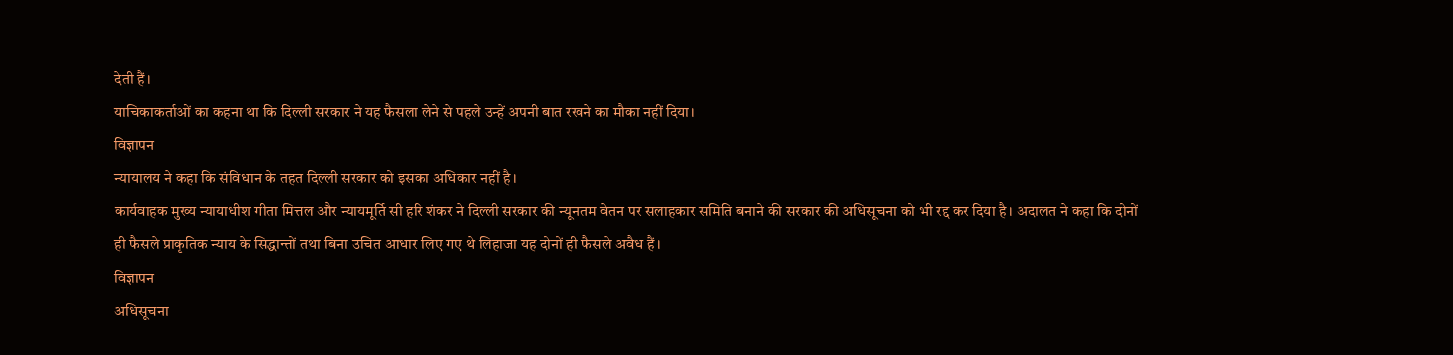देती हैं।
याचिकाकर्ताओं का कहना था कि दिल्ली सरकार ने यह फैसला लेने से पहले उन्हें अपनी बात रखने का मौका नहीं दिया।
विज्ञापन
न्यायालय ने कहा कि संविधान के तहत दिल्ली सरकार को इसका अधिकार नहीं है।
कार्यवाहक मुख्य न्यायाधीश गीता मित्तल और न्यायमूर्ति सी हरि शंकर ने दिल्ली सरकार की न्यूनतम वेतन पर सलाहकार समिति बनाने की सरकार की अधिसूचना को भी रद्द कर दिया है। अदालत ने कहा कि दोनों ही फैसले प्राकृतिक न्याय के सिद्धान्तों तथा बिना उचित आधार लिए गए थे लिहाजा यह दोनों ही फैसले अवैध हैं।
विज्ञापन
अधिसूचना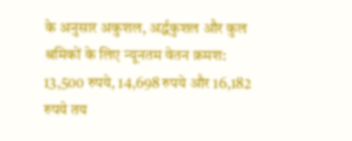के अनुसार अकुशल, अर्द्धकुशल और कुल श्रमिकों के लिए न्यूनतम वेतन क्रमश: 13,500 रुपये, 14,698 रुपये और 16,182 रुपये तय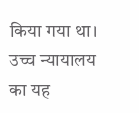किया गया था।
उच्च न्यायालय का यह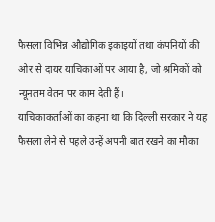फैसला विभिन्न औद्योगिक इकाइयों तथा कंपनियों की ओर से दायर याचिकाओं पर आया है, जो श्रमिकों को न्यूनतम वेतन पर काम देती हैं।
याचिकाकर्ताओं का कहना था कि दिल्ली सरकार ने यह फैसला लेने से पहले उन्हें अपनी बात रखने का मौका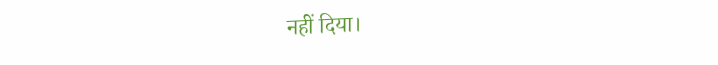नहीं दिया।